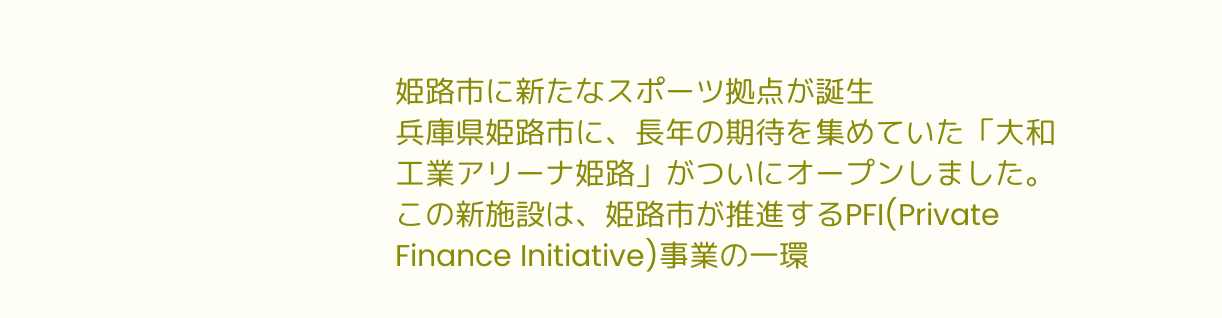姫路市に新たなスポーツ拠点が誕生
兵庫県姫路市に、長年の期待を集めていた「大和工業アリーナ姫路」がついにオープンしました。この新施設は、姫路市が推進するPFI(Private Finance Initiative)事業の一環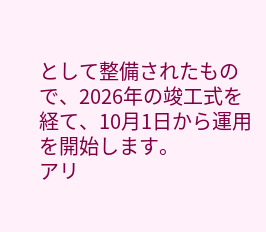として整備されたもので、2026年の竣工式を経て、10月1日から運用を開始します。
アリ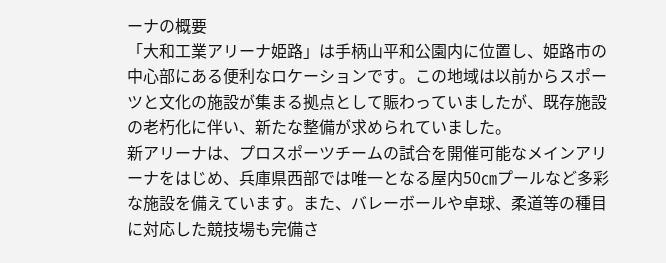ーナの概要
「大和工業アリーナ姫路」は手柄山平和公園内に位置し、姫路市の中心部にある便利なロケーションです。この地域は以前からスポーツと文化の施設が集まる拠点として賑わっていましたが、既存施設の老朽化に伴い、新たな整備が求められていました。
新アリーナは、プロスポーツチームの試合を開催可能なメインアリーナをはじめ、兵庫県西部では唯一となる屋内50㎝プールなど多彩な施設を備えています。また、バレーボールや卓球、柔道等の種目に対応した競技場も完備さ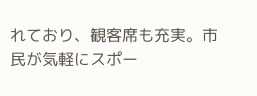れており、観客席も充実。市民が気軽にスポー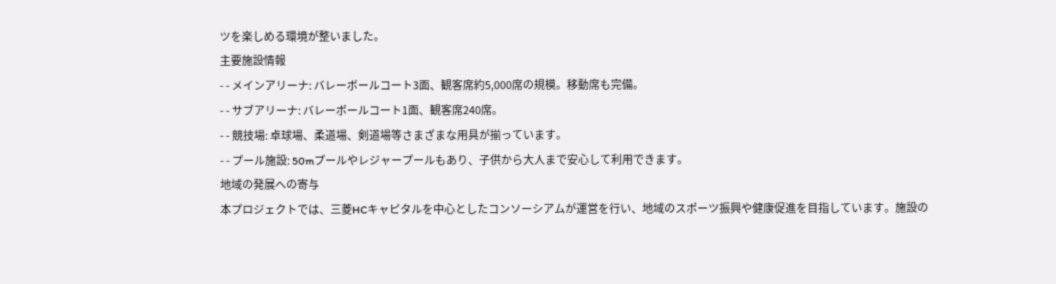ツを楽しめる環境が整いました。
主要施設情報
- - メインアリーナ: バレーボールコート3面、観客席約5,000席の規模。移動席も完備。
- - サブアリーナ: バレーボールコート1面、観客席240席。
- - 競技場: 卓球場、柔道場、剣道場等さまざまな用具が揃っています。
- - プール施設: 50mプールやレジャープールもあり、子供から大人まで安心して利用できます。
地域の発展への寄与
本プロジェクトでは、三菱HCキャピタルを中心としたコンソーシアムが運営を行い、地域のスポーツ振興や健康促進を目指しています。施設の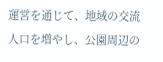運営を通じて、地域の交流人口を増やし、公園周辺の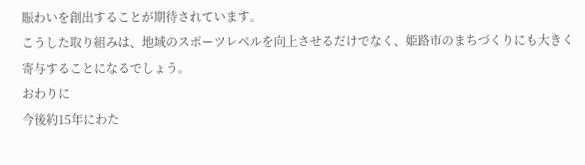賑わいを創出することが期待されています。
こうした取り組みは、地域のスポーツレベルを向上させるだけでなく、姫路市のまちづくりにも大きく寄与することになるでしょう。
おわりに
今後約15年にわた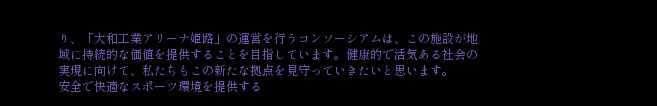り、「大和工業アリーナ姫路」の運営を行うコンソーシアムは、この施設が地域に持続的な価値を提供することを目指しています。健康的で活気ある社会の実現に向けて、私たちもこの新たな拠点を見守っていきたいと思います。
安全で快適なスポーツ環境を提供する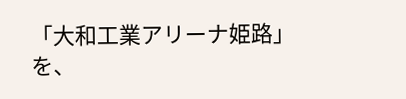「大和工業アリーナ姫路」を、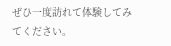ぜひ一度訪れて体験してみてください。